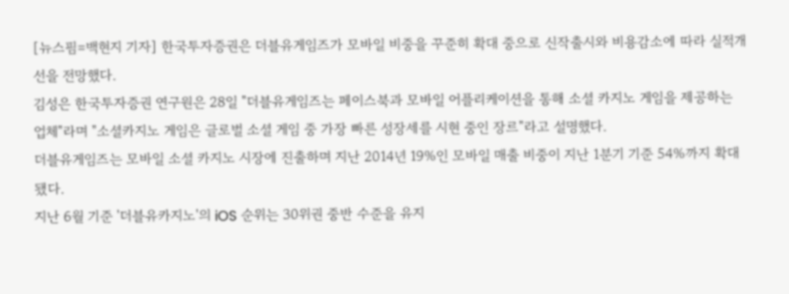[뉴스핌=백현지 기자] 한국투자증권은 더블유게임즈가 모바일 비중을 꾸준히 확대 중으로 신작출시와 비용감소에 따라 실적개선을 전망했다.
김성은 한국투자증권 연구원은 28일 "더블유게임즈는 페이스북과 모바일 어플리케이션을 통해 소셜 카지노 게임을 제공하는 업체"라며 "소셜카지노 게임은 글로벌 소셜 게임 중 가장 빠른 성장세를 시현 중인 장르"라고 설명했다.
더블유게임즈는 모바일 소셜 카지노 시장에 진출하며 지난 2014년 19%인 모바일 매출 비중이 지난 1분기 기준 54%까지 확대됐다.
지난 6월 기준 '더블유카지노'의 iOS 순위는 30위권 중반 수준을 유지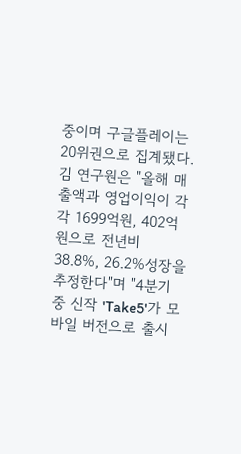중이며 구글플레이는 20위권으로 집계됐다.
김 연구원은 "올해 매출액과 영업이익이 각각 1699억원, 402억원으로 전년비 38.8%, 26.2%성장을 추정한다"며 "4분기 중 신작 'Take5'가 모바일 버전으로 출시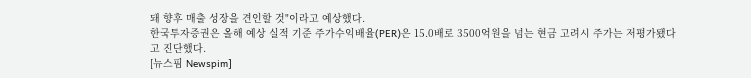돼 향후 매출 성장을 견인할 것"이라고 예상했다.
한국투자증권은 올해 예상 실적 기준 주가수익배율(PER)은 15.0배로 3500억원을 넘는 현금 고려시 주가는 저평가됐다고 진단했다.
[뉴스핌 Newspim]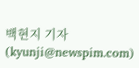백현지 기자 (kyunji@newspim.com)